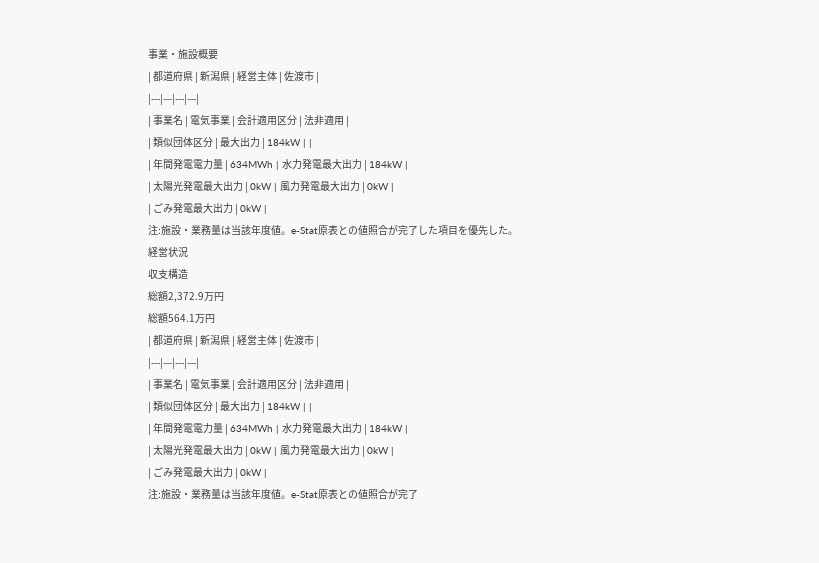事業・施設概要
| 都道府県 | 新潟県 | 経営主体 | 佐渡市 |
|---|---|---|---|
| 事業名 | 電気事業 | 会計適用区分 | 法非適用 |
| 類似団体区分 | 最大出力 | 184kW | |
| 年間発電電力量 | 634MWh | 水力発電最大出力 | 184kW |
| 太陽光発電最大出力 | 0kW | 風力発電最大出力 | 0kW |
| ごみ発電最大出力 | 0kW |
注:施設・業務量は当該年度値。e-Stat原表との値照合が完了した項目を優先した。
経営状況
収支構造
総額2,372.9万円
総額564.1万円
| 都道府県 | 新潟県 | 経営主体 | 佐渡市 |
|---|---|---|---|
| 事業名 | 電気事業 | 会計適用区分 | 法非適用 |
| 類似団体区分 | 最大出力 | 184kW | |
| 年間発電電力量 | 634MWh | 水力発電最大出力 | 184kW |
| 太陽光発電最大出力 | 0kW | 風力発電最大出力 | 0kW |
| ごみ発電最大出力 | 0kW |
注:施設・業務量は当該年度値。e-Stat原表との値照合が完了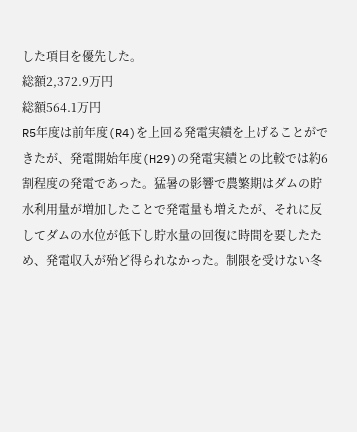した項目を優先した。
総額2,372.9万円
総額564.1万円
R5年度は前年度(R4)を上回る発電実績を上げることができたが、発電開始年度(H29)の発電実績との比較では約6割程度の発電であった。猛暑の影響で農繁期はダムの貯水利用量が増加したことで発電量も増えたが、それに反してダムの水位が低下し貯水量の回復に時間を要したため、発電収入が殆ど得られなかった。制限を受けない冬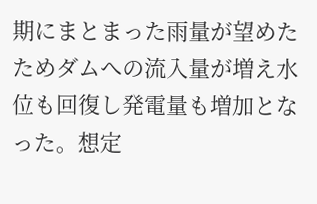期にまとまった雨量が望めたためダムへの流入量が増え水位も回復し発電量も増加となった。想定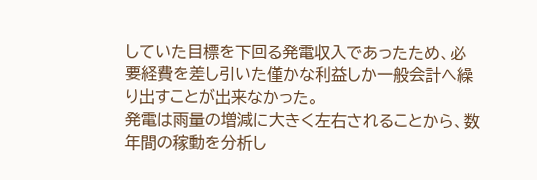していた目標を下回る発電収入であったため、必要経費を差し引いた僅かな利益しか一般会計へ繰り出すことが出来なかった。
発電は雨量の増減に大きく左右されることから、数年間の稼動を分析し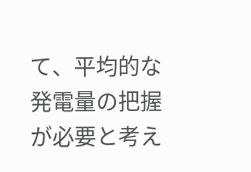て、平均的な発電量の把握が必要と考え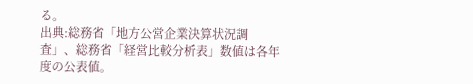る。
出典:総務省「地方公営企業決算状況調査」、総務省「経営比較分析表」数値は各年度の公表値。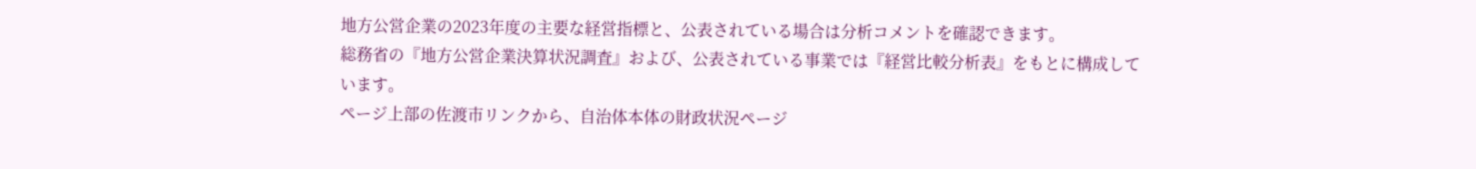地方公営企業の2023年度の主要な経営指標と、公表されている場合は分析コメントを確認できます。
総務省の『地方公営企業決算状況調査』および、公表されている事業では『経営比較分析表』をもとに構成しています。
ページ上部の佐渡市リンクから、自治体本体の財政状況ページ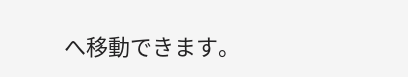へ移動できます。